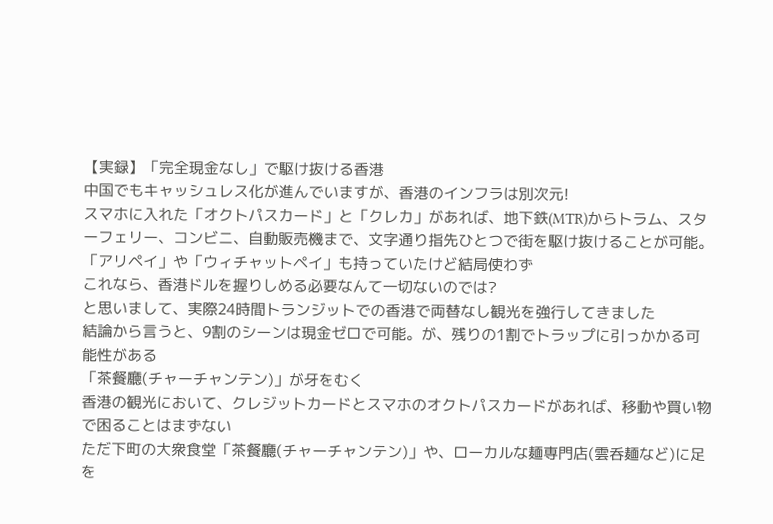【実録】「完全現金なし」で駆け抜ける香港
中国でもキャッシュレス化が進んでいますが、香港のインフラは別次元!
スマホに入れた「オクトパスカード」と「クレカ」があれば、地下鉄(MTR)からトラム、スターフェリー、コンビニ、自動販売機まで、文字通り指先ひとつで街を駆け抜けることが可能。
「アリペイ」や「ウィチャットペイ」も持っていたけど結局使わず
これなら、香港ドルを握りしめる必要なんて一切ないのでは?
と思いまして、実際24時間トランジットでの香港で両替なし観光を強行してきました
結論から言うと、9割のシーンは現金ゼロで可能。が、残りの1割でトラップに引っかかる可能性がある
「茶餐廳(チャーチャンテン)」が牙をむく
香港の観光において、クレジットカードとスマホのオクトパスカードがあれば、移動や買い物で困ることはまずない
ただ下町の大衆食堂「茶餐廳(チャーチャンテン)」や、ローカルな麺専門店(雲呑麺など)に足を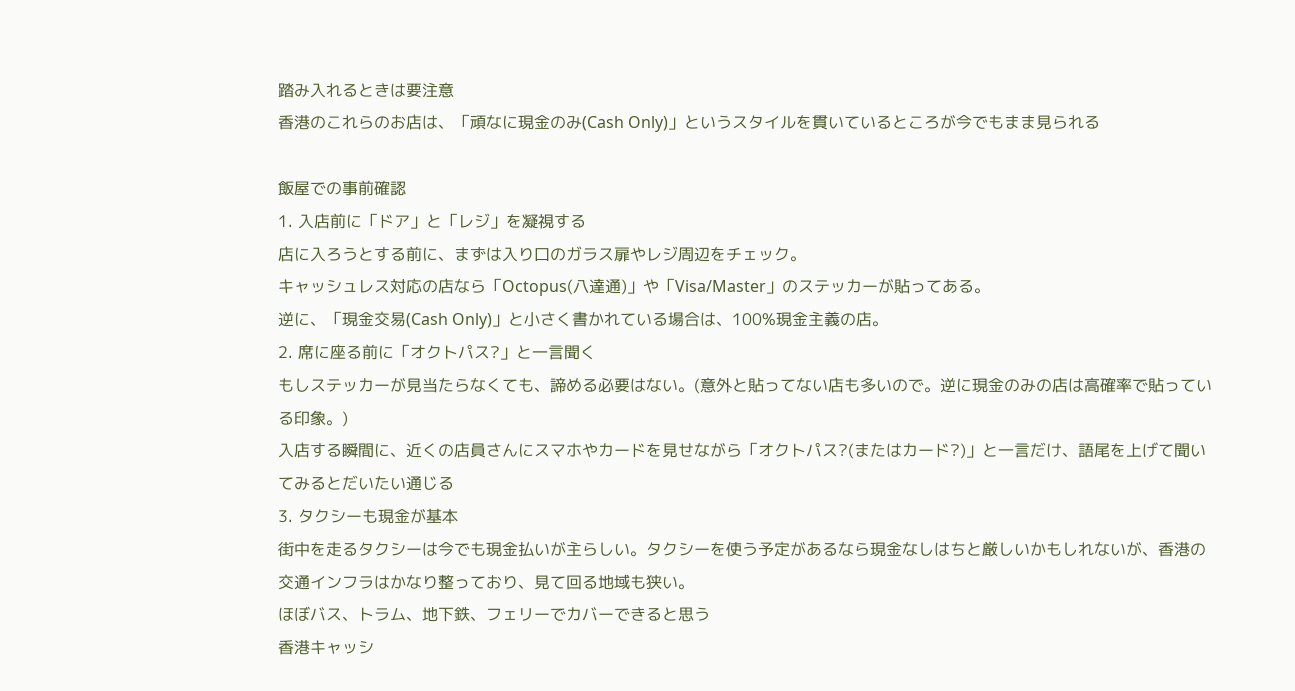踏み入れるときは要注意
香港のこれらのお店は、「頑なに現金のみ(Cash Only)」というスタイルを貫いているところが今でもまま見られる

飯屋での事前確認
1. 入店前に「ドア」と「レジ」を凝視する
店に入ろうとする前に、まずは入り口のガラス扉やレジ周辺をチェック。
キャッシュレス対応の店なら「Octopus(八達通)」や「Visa/Master」のステッカーが貼ってある。
逆に、「現金交易(Cash Only)」と小さく書かれている場合は、100%現金主義の店。
2. 席に座る前に「オクトパス?」と一言聞く
もしステッカーが見当たらなくても、諦める必要はない。(意外と貼ってない店も多いので。逆に現金のみの店は高確率で貼っている印象。)
入店する瞬間に、近くの店員さんにスマホやカードを見せながら「オクトパス?(またはカード?)」と一言だけ、語尾を上げて聞いてみるとだいたい通じる
3. タクシーも現金が基本
街中を走るタクシーは今でも現金払いが主らしい。タクシーを使う予定があるなら現金なしはちと厳しいかもしれないが、香港の交通インフラはかなり整っており、見て回る地域も狭い。
ほぼバス、トラム、地下鉄、フェリーでカバーできると思う
香港キャッシ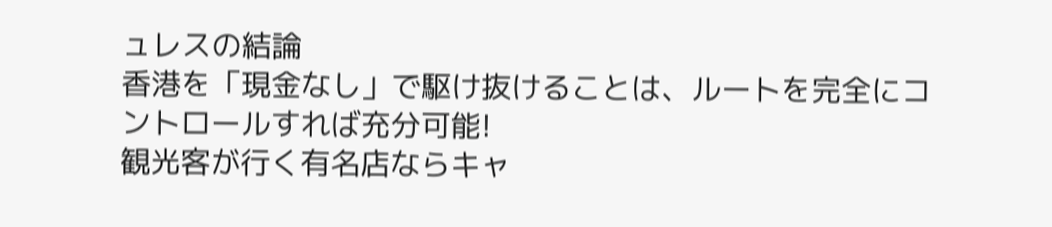ュレスの結論
香港を「現金なし」で駆け抜けることは、ルートを完全にコントロールすれば充分可能!
観光客が行く有名店ならキャ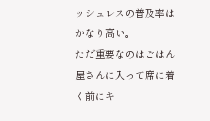ッシュレスの普及率はかなり高い。
ただ重要なのはごはん屋さんに入って席に着く前にキ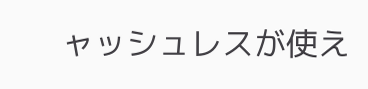ャッシュレスが使え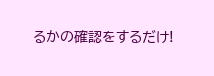るかの確認をするだけ!